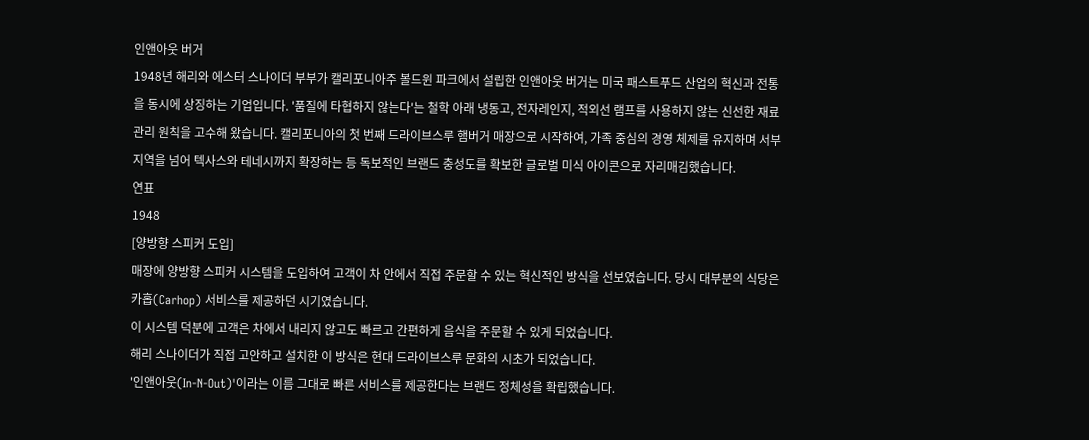인앤아웃 버거
1948년 해리와 에스터 스나이더 부부가 캘리포니아주 볼드윈 파크에서 설립한 인앤아웃 버거는 미국 패스트푸드 산업의 혁신과 전통을 동시에 상징하는 기업입니다. '품질에 타협하지 않는다'는 철학 아래 냉동고, 전자레인지, 적외선 램프를 사용하지 않는 신선한 재료 관리 원칙을 고수해 왔습니다. 캘리포니아의 첫 번째 드라이브스루 햄버거 매장으로 시작하여, 가족 중심의 경영 체제를 유지하며 서부 지역을 넘어 텍사스와 테네시까지 확장하는 등 독보적인 브랜드 충성도를 확보한 글로벌 미식 아이콘으로 자리매김했습니다.
연표
1948
[양방향 스피커 도입]
매장에 양방향 스피커 시스템을 도입하여 고객이 차 안에서 직접 주문할 수 있는 혁신적인 방식을 선보였습니다. 당시 대부분의 식당은 카홉(Carhop) 서비스를 제공하던 시기였습니다.
이 시스템 덕분에 고객은 차에서 내리지 않고도 빠르고 간편하게 음식을 주문할 수 있게 되었습니다.
해리 스나이더가 직접 고안하고 설치한 이 방식은 현대 드라이브스루 문화의 시초가 되었습니다.
'인앤아웃(In-N-Out)'이라는 이름 그대로 빠른 서비스를 제공한다는 브랜드 정체성을 확립했습니다.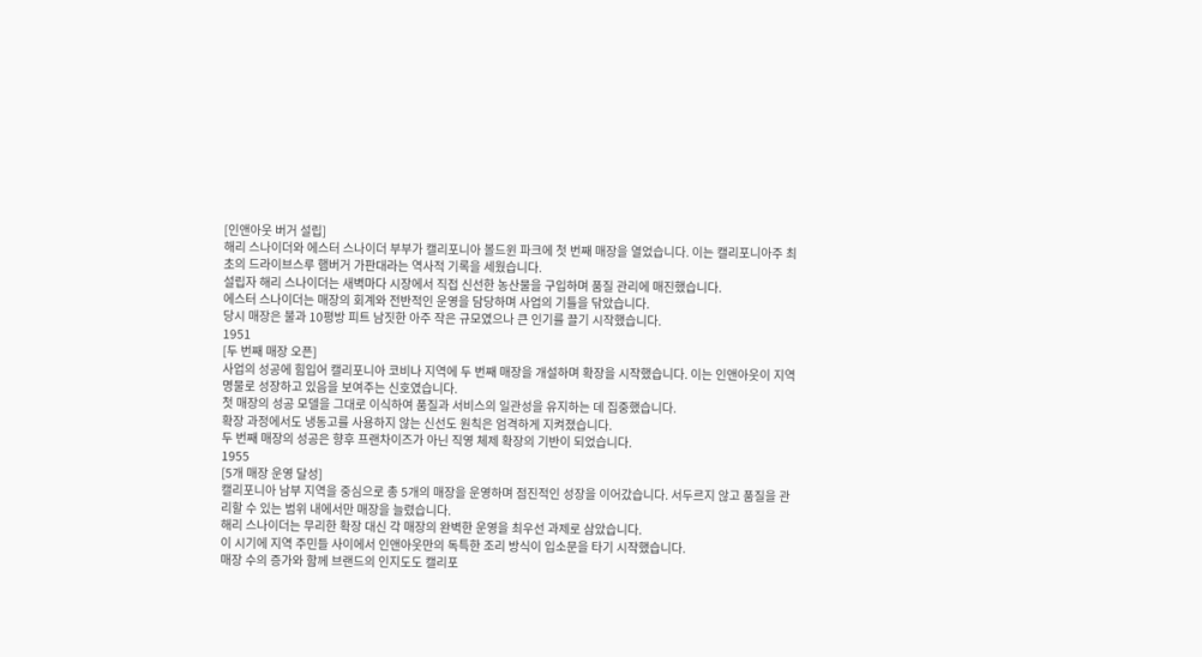[인앤아웃 버거 설립]
해리 스나이더와 에스터 스나이더 부부가 캘리포니아 볼드윈 파크에 첫 번째 매장을 열었습니다. 이는 캘리포니아주 최초의 드라이브스루 햄버거 가판대라는 역사적 기록을 세웠습니다.
설립자 해리 스나이더는 새벽마다 시장에서 직접 신선한 농산물을 구입하며 품질 관리에 매진했습니다.
에스터 스나이더는 매장의 회계와 전반적인 운영을 담당하며 사업의 기틀을 닦았습니다.
당시 매장은 불과 10평방 피트 남짓한 아주 작은 규모였으나 큰 인기를 끌기 시작했습니다.
1951
[두 번째 매장 오픈]
사업의 성공에 힘입어 캘리포니아 코비나 지역에 두 번째 매장을 개설하며 확장을 시작했습니다. 이는 인앤아웃이 지역 명물로 성장하고 있음을 보여주는 신호였습니다.
첫 매장의 성공 모델을 그대로 이식하여 품질과 서비스의 일관성을 유지하는 데 집중했습니다.
확장 과정에서도 냉동고를 사용하지 않는 신선도 원칙은 엄격하게 지켜졌습니다.
두 번째 매장의 성공은 향후 프랜차이즈가 아닌 직영 체제 확장의 기반이 되었습니다.
1955
[5개 매장 운영 달성]
캘리포니아 남부 지역을 중심으로 총 5개의 매장을 운영하며 점진적인 성장을 이어갔습니다. 서두르지 않고 품질을 관리할 수 있는 범위 내에서만 매장을 늘렸습니다.
해리 스나이더는 무리한 확장 대신 각 매장의 완벽한 운영을 최우선 과제로 삼았습니다.
이 시기에 지역 주민들 사이에서 인앤아웃만의 독특한 조리 방식이 입소문을 타기 시작했습니다.
매장 수의 증가와 함께 브랜드의 인지도도 캘리포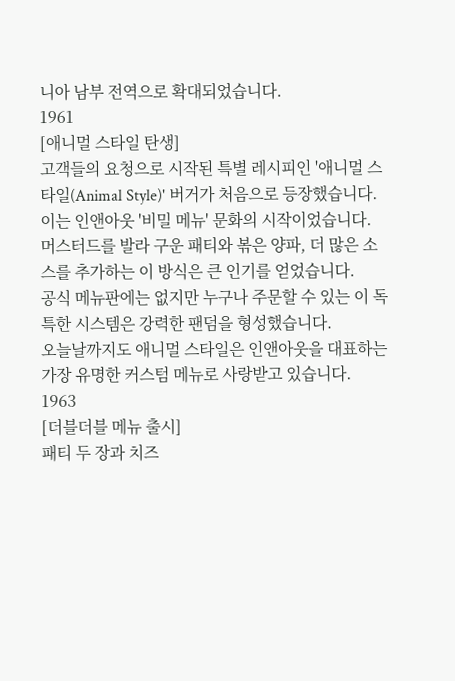니아 남부 전역으로 확대되었습니다.
1961
[애니멀 스타일 탄생]
고객들의 요청으로 시작된 특별 레시피인 '애니멀 스타일(Animal Style)' 버거가 처음으로 등장했습니다. 이는 인앤아웃 '비밀 메뉴' 문화의 시작이었습니다.
머스터드를 발라 구운 패티와 볶은 양파, 더 많은 소스를 추가하는 이 방식은 큰 인기를 얻었습니다.
공식 메뉴판에는 없지만 누구나 주문할 수 있는 이 독특한 시스템은 강력한 팬덤을 형성했습니다.
오늘날까지도 애니멀 스타일은 인앤아웃을 대표하는 가장 유명한 커스텀 메뉴로 사랑받고 있습니다.
1963
[더블더블 메뉴 출시]
패티 두 장과 치즈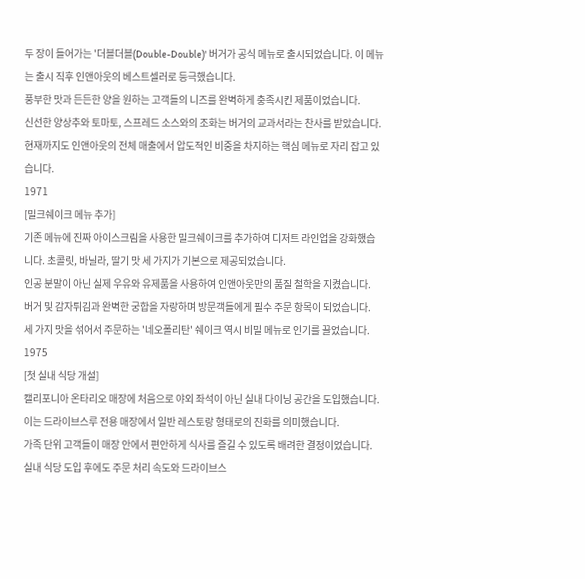두 장이 들어가는 '더블더블(Double-Double)' 버거가 공식 메뉴로 출시되었습니다. 이 메뉴는 출시 직후 인앤아웃의 베스트셀러로 등극했습니다.
풍부한 맛과 든든한 양을 원하는 고객들의 니즈를 완벽하게 충족시킨 제품이었습니다.
신선한 양상추와 토마토, 스프레드 소스와의 조화는 버거의 교과서라는 찬사를 받았습니다.
현재까지도 인앤아웃의 전체 매출에서 압도적인 비중을 차지하는 핵심 메뉴로 자리 잡고 있습니다.
1971
[밀크쉐이크 메뉴 추가]
기존 메뉴에 진짜 아이스크림을 사용한 밀크쉐이크를 추가하여 디저트 라인업을 강화했습니다. 초콜릿, 바닐라, 딸기 맛 세 가지가 기본으로 제공되었습니다.
인공 분말이 아닌 실제 우유와 유제품을 사용하여 인앤아웃만의 품질 철학을 지켰습니다.
버거 및 감자튀김과 완벽한 궁합을 자랑하며 방문객들에게 필수 주문 항목이 되었습니다.
세 가지 맛을 섞어서 주문하는 '네오폴리탄' 쉐이크 역시 비밀 메뉴로 인기를 끌었습니다.
1975
[첫 실내 식당 개설]
캘리포니아 온타리오 매장에 처음으로 야외 좌석이 아닌 실내 다이닝 공간을 도입했습니다. 이는 드라이브스루 전용 매장에서 일반 레스토랑 형태로의 진화를 의미했습니다.
가족 단위 고객들이 매장 안에서 편안하게 식사를 즐길 수 있도록 배려한 결정이었습니다.
실내 식당 도입 후에도 주문 처리 속도와 드라이브스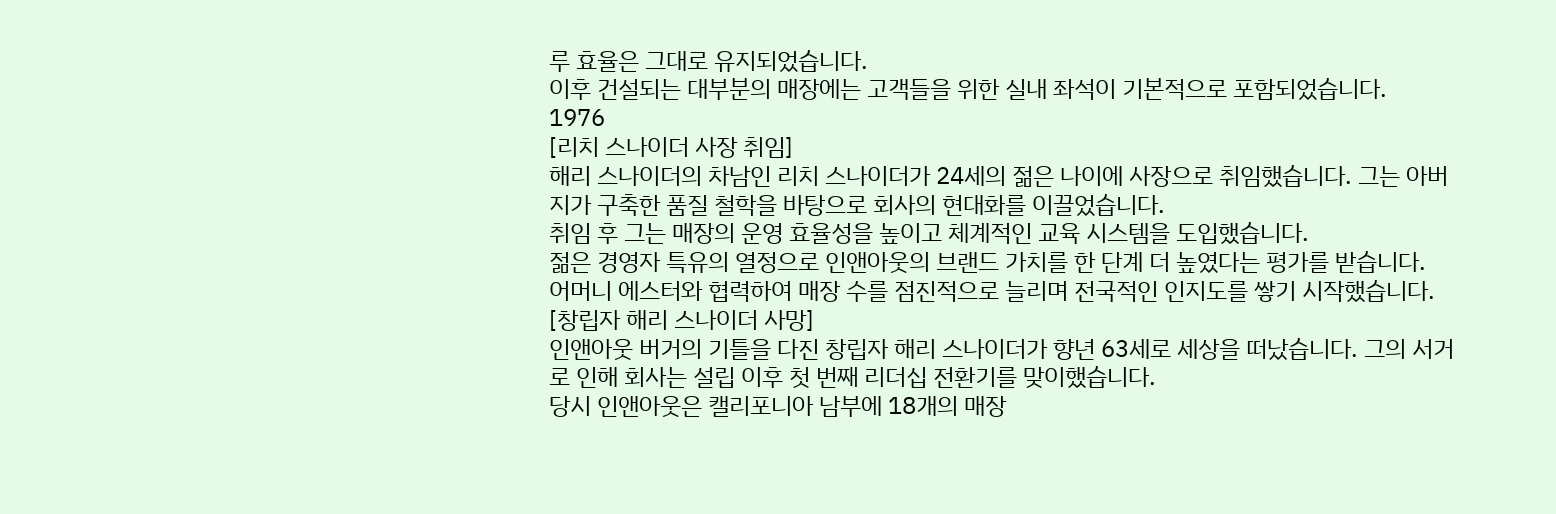루 효율은 그대로 유지되었습니다.
이후 건설되는 대부분의 매장에는 고객들을 위한 실내 좌석이 기본적으로 포함되었습니다.
1976
[리치 스나이더 사장 취임]
해리 스나이더의 차남인 리치 스나이더가 24세의 젊은 나이에 사장으로 취임했습니다. 그는 아버지가 구축한 품질 철학을 바탕으로 회사의 현대화를 이끌었습니다.
취임 후 그는 매장의 운영 효율성을 높이고 체계적인 교육 시스템을 도입했습니다.
젊은 경영자 특유의 열정으로 인앤아웃의 브랜드 가치를 한 단계 더 높였다는 평가를 받습니다.
어머니 에스터와 협력하여 매장 수를 점진적으로 늘리며 전국적인 인지도를 쌓기 시작했습니다.
[창립자 해리 스나이더 사망]
인앤아웃 버거의 기틀을 다진 창립자 해리 스나이더가 향년 63세로 세상을 떠났습니다. 그의 서거로 인해 회사는 설립 이후 첫 번째 리더십 전환기를 맞이했습니다.
당시 인앤아웃은 캘리포니아 남부에 18개의 매장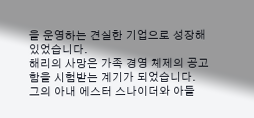을 운영하는 견실한 기업으로 성장해 있었습니다.
해리의 사망은 가족 경영 체제의 공고함을 시험받는 계기가 되었습니다.
그의 아내 에스터 스나이더와 아들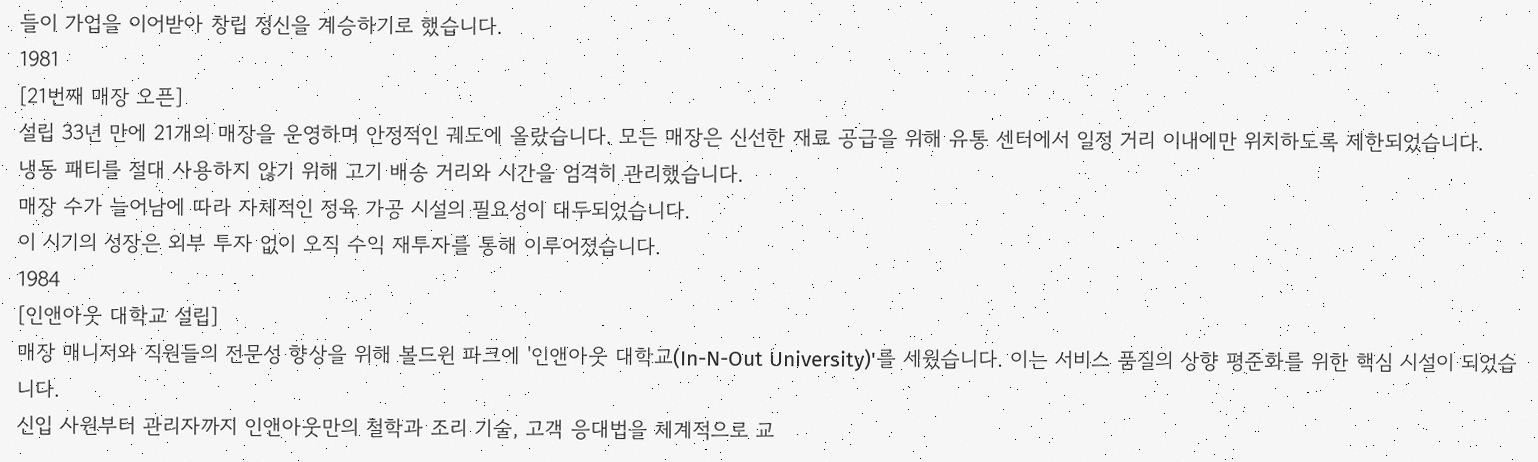들이 가업을 이어받아 창립 정신을 계승하기로 했습니다.
1981
[21번째 매장 오픈]
설립 33년 만에 21개의 매장을 운영하며 안정적인 궤도에 올랐습니다. 모든 매장은 신선한 재료 공급을 위해 유통 센터에서 일정 거리 이내에만 위치하도록 제한되었습니다.
냉동 패티를 절대 사용하지 않기 위해 고기 배송 거리와 시간을 엄격히 관리했습니다.
매장 수가 늘어남에 따라 자체적인 정육 가공 시설의 필요성이 대두되었습니다.
이 시기의 성장은 외부 투자 없이 오직 수익 재투자를 통해 이루어졌습니다.
1984
[인앤아웃 대학교 설립]
매장 매니저와 직원들의 전문성 향상을 위해 볼드윈 파크에 '인앤아웃 대학교(In-N-Out University)'를 세웠습니다. 이는 서비스 품질의 상향 평준화를 위한 핵심 시설이 되었습니다.
신입 사원부터 관리자까지 인앤아웃만의 철학과 조리 기술, 고객 응대법을 체계적으로 교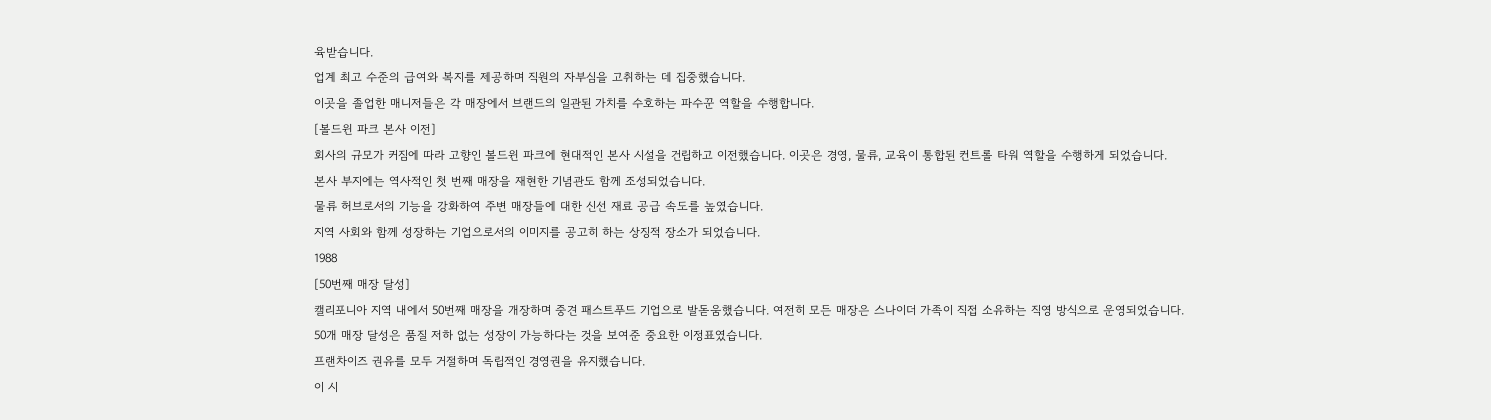육받습니다.
업계 최고 수준의 급여와 복지를 제공하며 직원의 자부심을 고취하는 데 집중했습니다.
이곳을 졸업한 매니저들은 각 매장에서 브랜드의 일관된 가치를 수호하는 파수꾼 역할을 수행합니다.
[볼드윈 파크 본사 이전]
회사의 규모가 커짐에 따라 고향인 볼드윈 파크에 현대적인 본사 시설을 건립하고 이전했습니다. 이곳은 경영, 물류, 교육이 통합된 컨트롤 타워 역할을 수행하게 되었습니다.
본사 부지에는 역사적인 첫 번째 매장을 재현한 기념관도 함께 조성되었습니다.
물류 허브로서의 기능을 강화하여 주변 매장들에 대한 신선 재료 공급 속도를 높였습니다.
지역 사회와 함께 성장하는 기업으로서의 이미지를 공고히 하는 상징적 장소가 되었습니다.
1988
[50번째 매장 달성]
캘리포니아 지역 내에서 50번째 매장을 개장하며 중견 패스트푸드 기업으로 발돋움했습니다. 여전히 모든 매장은 스나이더 가족이 직접 소유하는 직영 방식으로 운영되었습니다.
50개 매장 달성은 품질 저하 없는 성장이 가능하다는 것을 보여준 중요한 이정표였습니다.
프랜차이즈 권유를 모두 거절하며 독립적인 경영권을 유지했습니다.
이 시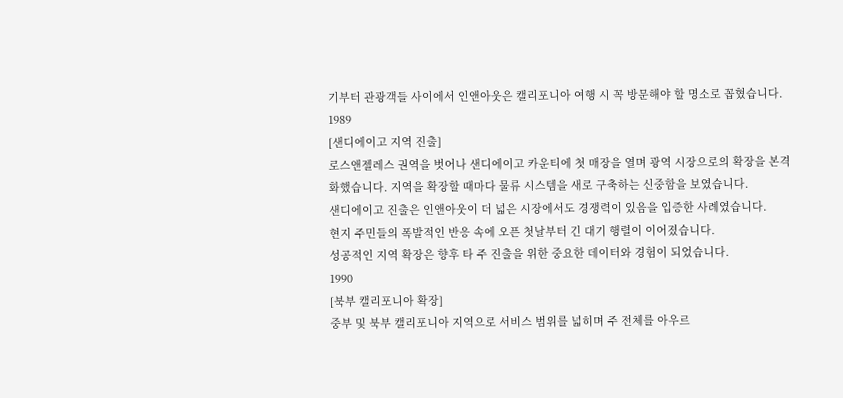기부터 관광객들 사이에서 인앤아웃은 캘리포니아 여행 시 꼭 방문해야 할 명소로 꼽혔습니다.
1989
[샌디에이고 지역 진출]
로스앤젤레스 권역을 벗어나 샌디에이고 카운티에 첫 매장을 열며 광역 시장으로의 확장을 본격화했습니다. 지역을 확장할 때마다 물류 시스템을 새로 구축하는 신중함을 보였습니다.
샌디에이고 진출은 인앤아웃이 더 넓은 시장에서도 경쟁력이 있음을 입증한 사례였습니다.
현지 주민들의 폭발적인 반응 속에 오픈 첫날부터 긴 대기 행렬이 이어졌습니다.
성공적인 지역 확장은 향후 타 주 진출을 위한 중요한 데이터와 경험이 되었습니다.
1990
[북부 캘리포니아 확장]
중부 및 북부 캘리포니아 지역으로 서비스 범위를 넓히며 주 전체를 아우르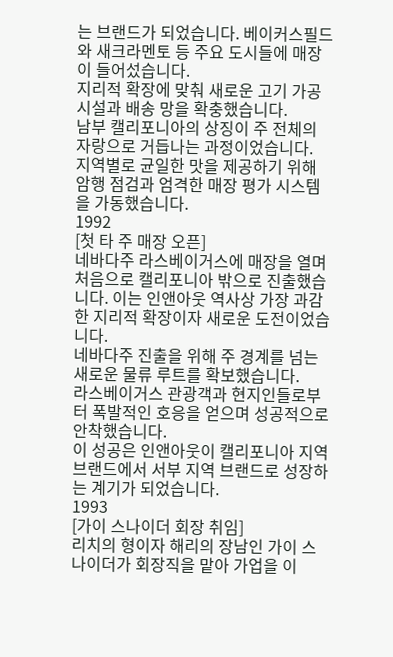는 브랜드가 되었습니다. 베이커스필드와 새크라멘토 등 주요 도시들에 매장이 들어섰습니다.
지리적 확장에 맞춰 새로운 고기 가공 시설과 배송 망을 확충했습니다.
남부 캘리포니아의 상징이 주 전체의 자랑으로 거듭나는 과정이었습니다.
지역별로 균일한 맛을 제공하기 위해 암행 점검과 엄격한 매장 평가 시스템을 가동했습니다.
1992
[첫 타 주 매장 오픈]
네바다주 라스베이거스에 매장을 열며 처음으로 캘리포니아 밖으로 진출했습니다. 이는 인앤아웃 역사상 가장 과감한 지리적 확장이자 새로운 도전이었습니다.
네바다주 진출을 위해 주 경계를 넘는 새로운 물류 루트를 확보했습니다.
라스베이거스 관광객과 현지인들로부터 폭발적인 호응을 얻으며 성공적으로 안착했습니다.
이 성공은 인앤아웃이 캘리포니아 지역 브랜드에서 서부 지역 브랜드로 성장하는 계기가 되었습니다.
1993
[가이 스나이더 회장 취임]
리치의 형이자 해리의 장남인 가이 스나이더가 회장직을 맡아 가업을 이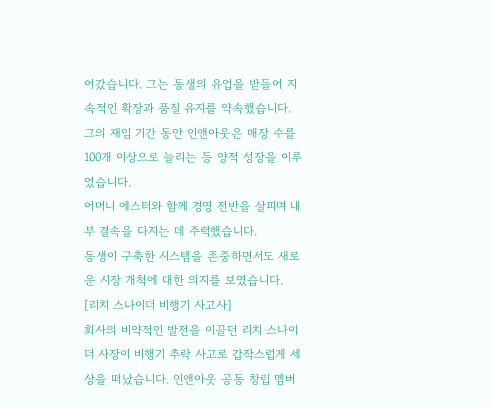어갔습니다. 그는 동생의 유업을 받들어 지속적인 확장과 품질 유지를 약속했습니다.
그의 재임 기간 동안 인앤아웃은 매장 수를 100개 이상으로 늘리는 등 양적 성장을 이루었습니다.
어머니 에스터와 함께 경영 전반을 살피며 내부 결속을 다지는 데 주력했습니다.
동생이 구축한 시스템을 존중하면서도 새로운 시장 개척에 대한 의지를 보였습니다.
[리치 스나이더 비행기 사고사]
회사의 비약적인 발전을 이끌던 리치 스나이더 사장이 비행기 추락 사고로 갑작스럽게 세상을 떠났습니다. 인앤아웃 공동 창립 멤버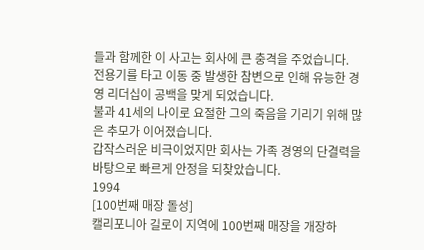들과 함께한 이 사고는 회사에 큰 충격을 주었습니다.
전용기를 타고 이동 중 발생한 참변으로 인해 유능한 경영 리더십이 공백을 맞게 되었습니다.
불과 41세의 나이로 요절한 그의 죽음을 기리기 위해 많은 추모가 이어졌습니다.
갑작스러운 비극이었지만 회사는 가족 경영의 단결력을 바탕으로 빠르게 안정을 되찾았습니다.
1994
[100번째 매장 돌성]
캘리포니아 길로이 지역에 100번째 매장을 개장하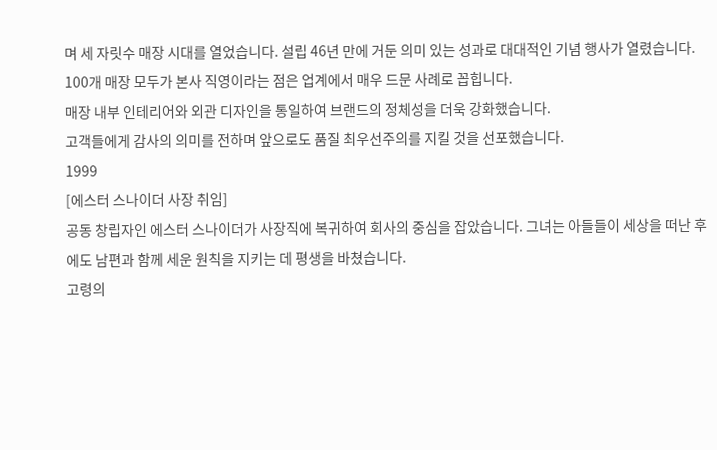며 세 자릿수 매장 시대를 열었습니다. 설립 46년 만에 거둔 의미 있는 성과로 대대적인 기념 행사가 열렸습니다.
100개 매장 모두가 본사 직영이라는 점은 업계에서 매우 드문 사례로 꼽힙니다.
매장 내부 인테리어와 외관 디자인을 통일하여 브랜드의 정체성을 더욱 강화했습니다.
고객들에게 감사의 의미를 전하며 앞으로도 품질 최우선주의를 지킬 것을 선포했습니다.
1999
[에스터 스나이더 사장 취임]
공동 창립자인 에스터 스나이더가 사장직에 복귀하여 회사의 중심을 잡았습니다. 그녀는 아들들이 세상을 떠난 후에도 남편과 함께 세운 원칙을 지키는 데 평생을 바쳤습니다.
고령의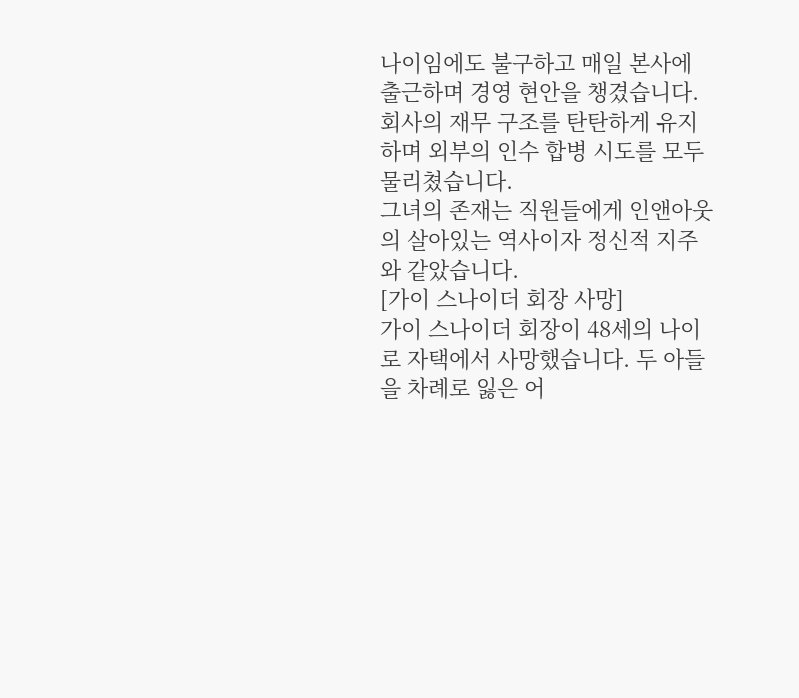나이임에도 불구하고 매일 본사에 출근하며 경영 현안을 챙겼습니다.
회사의 재무 구조를 탄탄하게 유지하며 외부의 인수 합병 시도를 모두 물리쳤습니다.
그녀의 존재는 직원들에게 인앤아웃의 살아있는 역사이자 정신적 지주와 같았습니다.
[가이 스나이더 회장 사망]
가이 스나이더 회장이 48세의 나이로 자택에서 사망했습니다. 두 아들을 차례로 잃은 어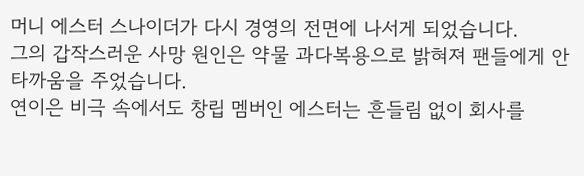머니 에스터 스나이더가 다시 경영의 전면에 나서게 되었습니다.
그의 갑작스러운 사망 원인은 약물 과다복용으로 밝혀져 팬들에게 안타까움을 주었습니다.
연이은 비극 속에서도 창립 멤버인 에스터는 흔들림 없이 회사를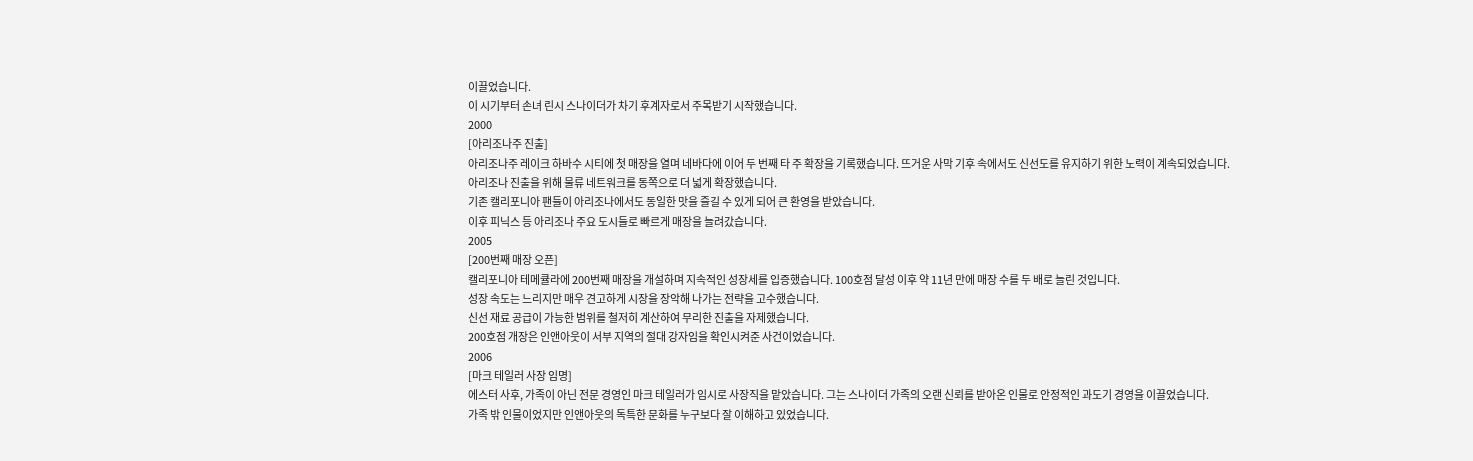이끌었습니다.
이 시기부터 손녀 린시 스나이더가 차기 후계자로서 주목받기 시작했습니다.
2000
[아리조나주 진출]
아리조나주 레이크 하바수 시티에 첫 매장을 열며 네바다에 이어 두 번째 타 주 확장을 기록했습니다. 뜨거운 사막 기후 속에서도 신선도를 유지하기 위한 노력이 계속되었습니다.
아리조나 진출을 위해 물류 네트워크를 동쪽으로 더 넓게 확장했습니다.
기존 캘리포니아 팬들이 아리조나에서도 동일한 맛을 즐길 수 있게 되어 큰 환영을 받았습니다.
이후 피닉스 등 아리조나 주요 도시들로 빠르게 매장을 늘려갔습니다.
2005
[200번째 매장 오픈]
캘리포니아 테메큘라에 200번째 매장을 개설하며 지속적인 성장세를 입증했습니다. 100호점 달성 이후 약 11년 만에 매장 수를 두 배로 늘린 것입니다.
성장 속도는 느리지만 매우 견고하게 시장을 장악해 나가는 전략을 고수했습니다.
신선 재료 공급이 가능한 범위를 철저히 계산하여 무리한 진출을 자제했습니다.
200호점 개장은 인앤아웃이 서부 지역의 절대 강자임을 확인시켜준 사건이었습니다.
2006
[마크 테일러 사장 임명]
에스터 사후, 가족이 아닌 전문 경영인 마크 테일러가 임시로 사장직을 맡았습니다. 그는 스나이더 가족의 오랜 신뢰를 받아온 인물로 안정적인 과도기 경영을 이끌었습니다.
가족 밖 인물이었지만 인앤아웃의 독특한 문화를 누구보다 잘 이해하고 있었습니다.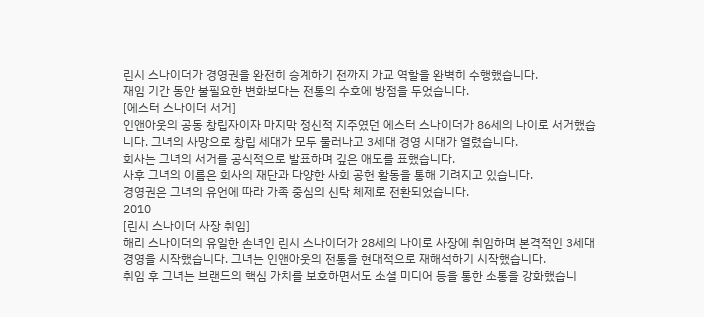린시 스나이더가 경영권을 완전히 승계하기 전까지 가교 역할을 완벽히 수행했습니다.
재임 기간 동안 불필요한 변화보다는 전통의 수호에 방점을 두었습니다.
[에스터 스나이더 서거]
인앤아웃의 공동 창립자이자 마지막 정신적 지주였던 에스터 스나이더가 86세의 나이로 서거했습니다. 그녀의 사망으로 창립 세대가 모두 물러나고 3세대 경영 시대가 열렸습니다.
회사는 그녀의 서거를 공식적으로 발표하며 깊은 애도를 표했습니다.
사후 그녀의 이름은 회사의 재단과 다양한 사회 공헌 활동을 통해 기려지고 있습니다.
경영권은 그녀의 유언에 따라 가족 중심의 신탁 체제로 전환되었습니다.
2010
[린시 스나이더 사장 취임]
해리 스나이더의 유일한 손녀인 린시 스나이더가 28세의 나이로 사장에 취임하며 본격적인 3세대 경영을 시작했습니다. 그녀는 인앤아웃의 전통을 현대적으로 재해석하기 시작했습니다.
취임 후 그녀는 브랜드의 핵심 가치를 보호하면서도 소셜 미디어 등을 통한 소통을 강화했습니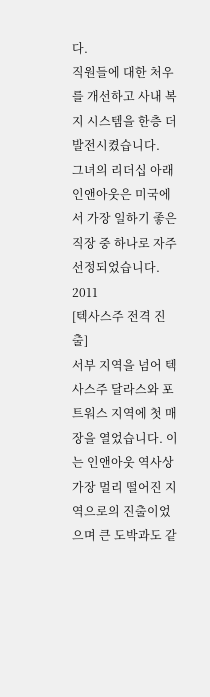다.
직원들에 대한 처우를 개선하고 사내 복지 시스템을 한층 더 발전시켰습니다.
그녀의 리더십 아래 인앤아웃은 미국에서 가장 일하기 좋은 직장 중 하나로 자주 선정되었습니다.
2011
[텍사스주 전격 진출]
서부 지역을 넘어 텍사스주 달라스와 포트워스 지역에 첫 매장을 열었습니다. 이는 인앤아웃 역사상 가장 멀리 떨어진 지역으로의 진출이었으며 큰 도박과도 같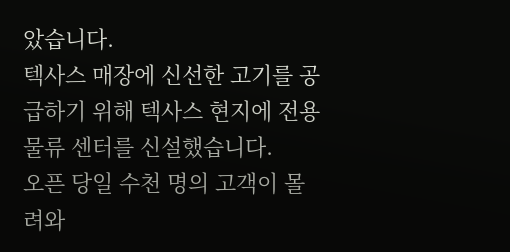았습니다.
텍사스 매장에 신선한 고기를 공급하기 위해 텍사스 현지에 전용 물류 센터를 신설했습니다.
오픈 당일 수천 명의 고객이 몰려와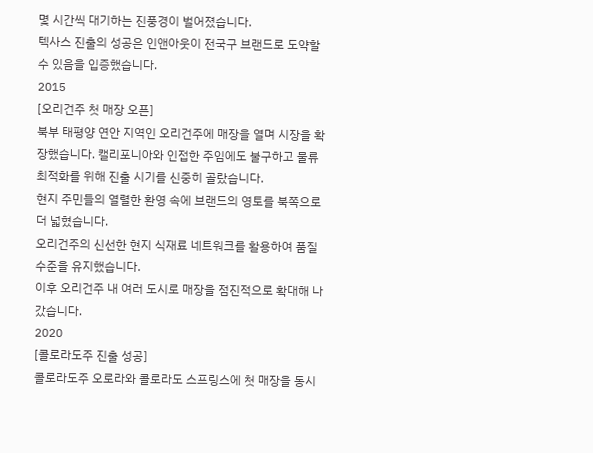몇 시간씩 대기하는 진풍경이 벌어졌습니다.
텍사스 진출의 성공은 인앤아웃이 전국구 브랜드로 도약할 수 있음을 입증했습니다.
2015
[오리건주 첫 매장 오픈]
북부 태평양 연안 지역인 오리건주에 매장을 열며 시장을 확장했습니다. 캘리포니아와 인접한 주임에도 불구하고 물류 최적화를 위해 진출 시기를 신중히 골랐습니다.
현지 주민들의 열렬한 환영 속에 브랜드의 영토를 북쪽으로 더 넓혔습니다.
오리건주의 신선한 현지 식재료 네트워크를 활용하여 품질 수준을 유지했습니다.
이후 오리건주 내 여러 도시로 매장을 점진적으로 확대해 나갔습니다.
2020
[콜로라도주 진출 성공]
콜로라도주 오로라와 콜로라도 스프링스에 첫 매장을 동시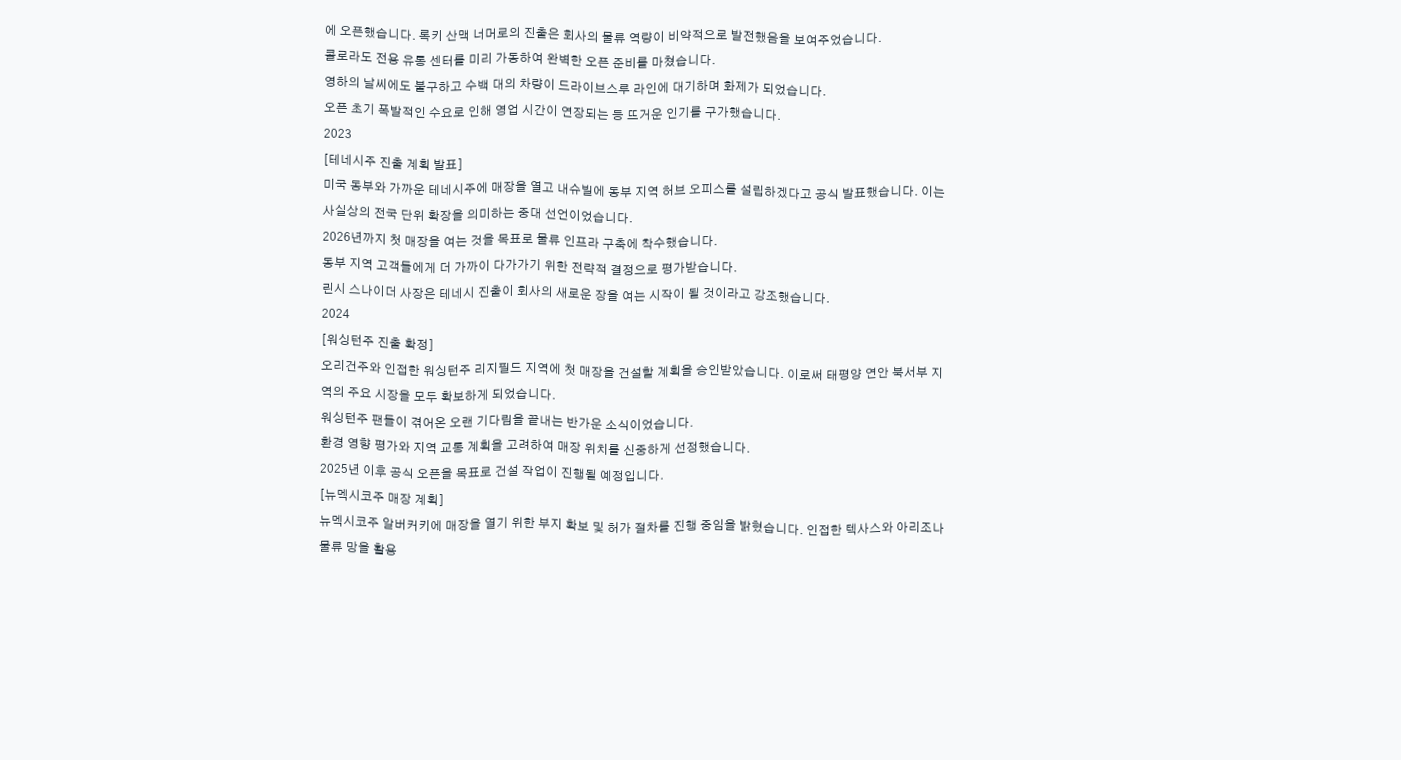에 오픈했습니다. 록키 산맥 너머로의 진출은 회사의 물류 역량이 비약적으로 발전했음을 보여주었습니다.
콜로라도 전용 유통 센터를 미리 가동하여 완벽한 오픈 준비를 마쳤습니다.
영하의 날씨에도 불구하고 수백 대의 차량이 드라이브스루 라인에 대기하며 화제가 되었습니다.
오픈 초기 폭발적인 수요로 인해 영업 시간이 연장되는 등 뜨거운 인기를 구가했습니다.
2023
[테네시주 진출 계획 발표]
미국 동부와 가까운 테네시주에 매장을 열고 내슈빌에 동부 지역 허브 오피스를 설립하겠다고 공식 발표했습니다. 이는 사실상의 전국 단위 확장을 의미하는 중대 선언이었습니다.
2026년까지 첫 매장을 여는 것을 목표로 물류 인프라 구축에 착수했습니다.
동부 지역 고객들에게 더 가까이 다가가기 위한 전략적 결정으로 평가받습니다.
린시 스나이더 사장은 테네시 진출이 회사의 새로운 장을 여는 시작이 될 것이라고 강조했습니다.
2024
[워싱턴주 진출 확정]
오리건주와 인접한 워싱턴주 리지필드 지역에 첫 매장을 건설할 계획을 승인받았습니다. 이로써 태평양 연안 북서부 지역의 주요 시장을 모두 확보하게 되었습니다.
워싱턴주 팬들이 겪어온 오랜 기다림을 끝내는 반가운 소식이었습니다.
환경 영향 평가와 지역 교통 계획을 고려하여 매장 위치를 신중하게 선정했습니다.
2025년 이후 공식 오픈을 목표로 건설 작업이 진행될 예정입니다.
[뉴멕시코주 매장 계획]
뉴멕시코주 알버커키에 매장을 열기 위한 부지 확보 및 허가 절차를 진행 중임을 밝혔습니다. 인접한 텍사스와 아리조나 물류 망을 활용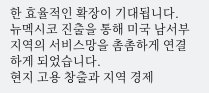한 효율적인 확장이 기대됩니다.
뉴멕시코 진출을 통해 미국 남서부 지역의 서비스망을 촘촘하게 연결하게 되었습니다.
현지 고용 창출과 지역 경제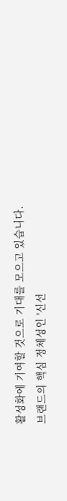활성화에 기여할 것으로 기대를 모으고 있습니다.
브랜드의 핵심 정체성인 '신선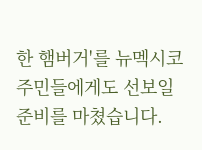한 햄버거'를 뉴멕시코 주민들에게도 선보일 준비를 마쳤습니다.